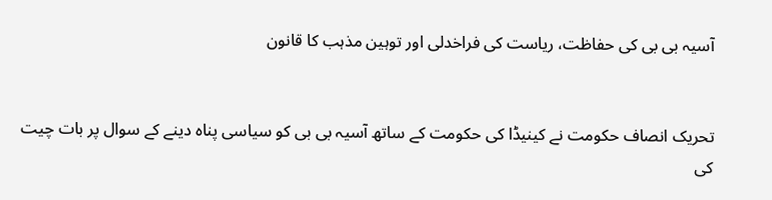آسیہ بی بی کی حفاظت، ریاست کی فراخدلی اور توہین مذہب کا قانون


تحریک انصاف حکومت نے کینیڈا کی حکومت کے ساتھ آسیہ بی بی کو سیاسی پناہ دینے کے سوال پر بات چیت کی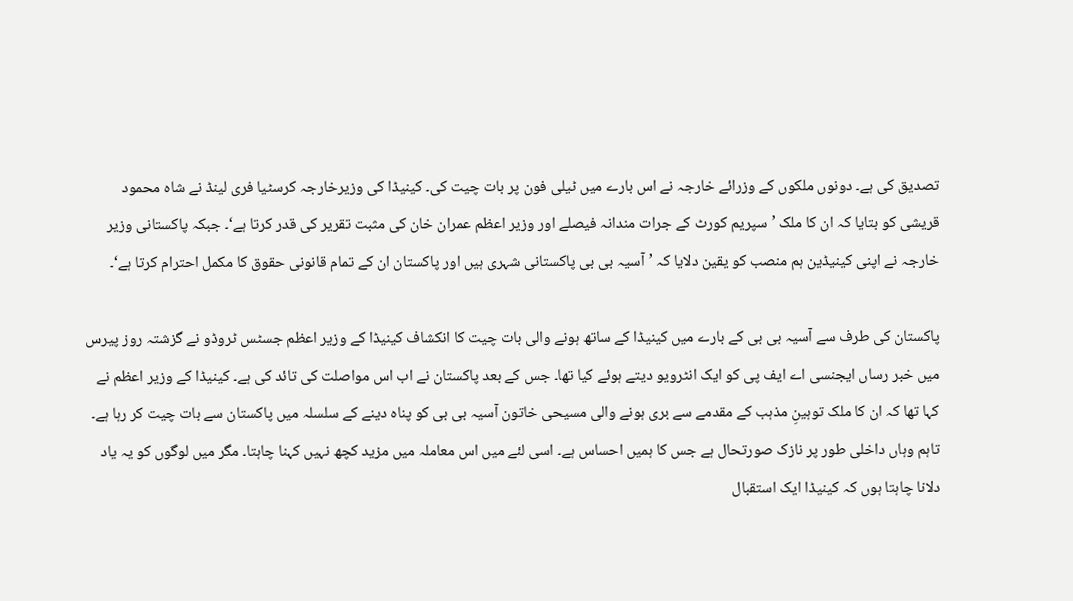تصدیق کی ہے۔ دونوں ملکوں کے وزرائے خارجہ نے اس بارے میں ٹیلی فون پر بات چیت کی۔ کینیڈا کی وزیرخارجہ کرسٹیا فری لینڈ نے شاہ محمود قریشی کو بتایا کہ ان کا ملک ’سپریم کورٹ کے جرات مندانہ فیصلے اور وزیر اعظم عمران خان کی مثبت تقریر کی قدر کرتا ہے‘۔ جبکہ پاکستانی وزیر خارجہ نے اپنی کینیڈین ہم منصب کو یقین دلایا کہ ’آسیہ بی بی پاکستانی شہری ہیں اور پاکستان ان کے تمام قانونی حقوق کا مکمل احترام کرتا ہے‘۔

پاکستان کی طرف سے آسیہ بی بی کے بارے میں کینیڈا کے ساتھ ہونے والی بات چیت کا انکشاف کینیڈا کے وزیر اعظم جسٹس ٹروڈو نے گزشتہ روز پیرس میں خبر رساں ایجنسی اے ایف پی کو ایک انٹرویو دیتے ہوئے کیا تھا۔ جس کے بعد پاکستان نے اب اس مواصلت کی تائد کی ہے۔ کینیڈا کے وزیر اعظم نے کہا تھا کہ ان کا ملک توہینِ مذہب کے مقدمے سے بری ہونے والی مسیحی خاتون آسیہ بی بی کو پناہ دینے کے سلسلہ میں پاکستان سے بات چیت کر رہا ہے۔ تاہم وہاں داخلی طور پر نازک صورتحال ہے جس کا ہمیں احساس ہے۔ اسی لئے میں اس معاملہ میں مزید کچھ نہیں کہنا چاہتا۔ مگر میں لوگوں کو یہ یاد دلانا چاہتا ہوں کہ کینیڈا ایک استقبال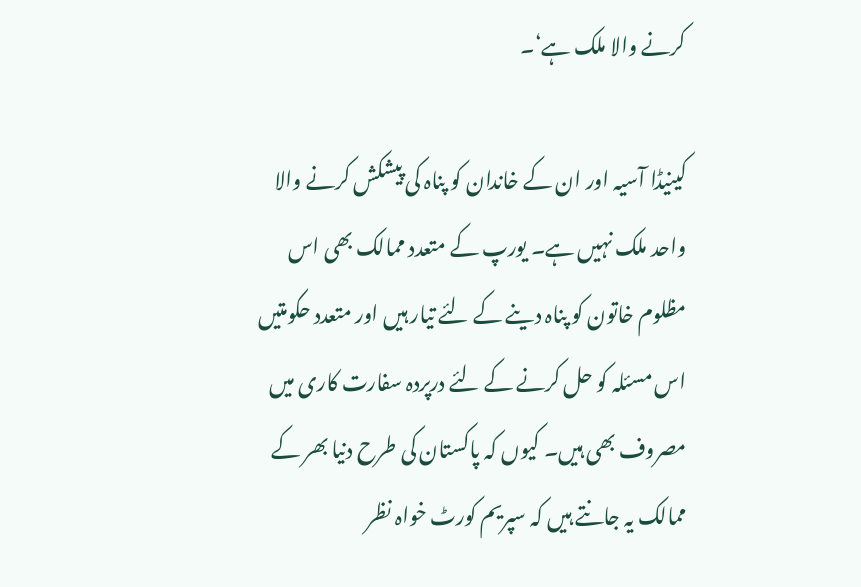کرنے والا ملک ہے‘۔

کینیڈا آسیہ اور ان کے خاندان کو پناہ کی پیشکش کرنے والا واحد ملک نہیں ہے۔ یورپ کے متعدد ممالک بھی اس مظلوم خاتون کو پناہ دینے کے لئے تیار ہیں اور متعدد حکومتیں اس مسئلہ کو حل کرنے کے لئے درپردہ سفارت کاری میں مصروف بھی ہیں۔ کیوں کہ پاکستان کی طرح دنیا بھر کے ممالک یہ جانتے ہیں کہ سپریم کورٹ خواہ نظر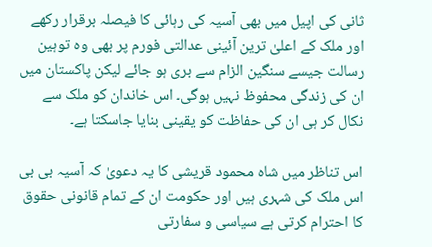ثانی کی اپیل میں بھی آسیہ کی رہائی کا فیصلہ برقرار رکھے اور ملک کے اعلیٰ ترین آئینی عدالتی فورم پر بھی وہ توہین رسالت جیسے سنگین الزام سے بری ہو جائے لیکن پاکستان میں ان کی زندگی محفوظ نہیں ہوگی۔ اس خاندان کو ملک سے نکال کر ہی ان کی حفاظت کو یقینی بنایا جاسکتا ہے۔

اس تناظر میں شاہ محمود قریشی کا یہ دعویٰ کہ آسیہ بی بی اس ملک کی شہری ہیں اور حکومت ان کے تمام قانونی حقوق کا احترام کرتی ہے سیاسی و سفارتی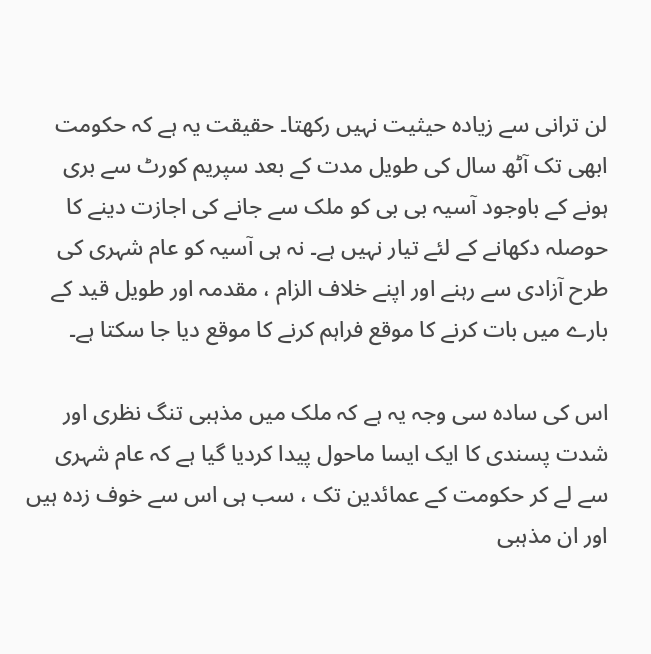لن ترانی سے زیادہ حیثیت نہیں رکھتا۔ حقیقت یہ ہے کہ حکومت ابھی تک آٹھ سال کی طویل مدت کے بعد سپریم کورٹ سے بری ہونے کے باوجود آسیہ بی بی کو ملک سے جانے کی اجازت دینے کا حوصلہ دکھانے کے لئے تیار نہیں ہے۔ نہ ہی آسیہ کو عام شہری کی طرح آزادی سے رہنے اور اپنے خلاف الزام ، مقدمہ اور طویل قید کے بارے میں بات کرنے کا موقع فراہم کرنے کا موقع دیا جا سکتا ہے۔

اس کی سادہ سی وجہ یہ ہے کہ ملک میں مذہبی تنگ نظری اور شدت پسندی کا ایک ایسا ماحول پیدا کردیا گیا ہے کہ عام شہری سے لے کر حکومت کے عمائدین تک ، سب ہی اس سے خوف زدہ ہیں اور ان مذہبی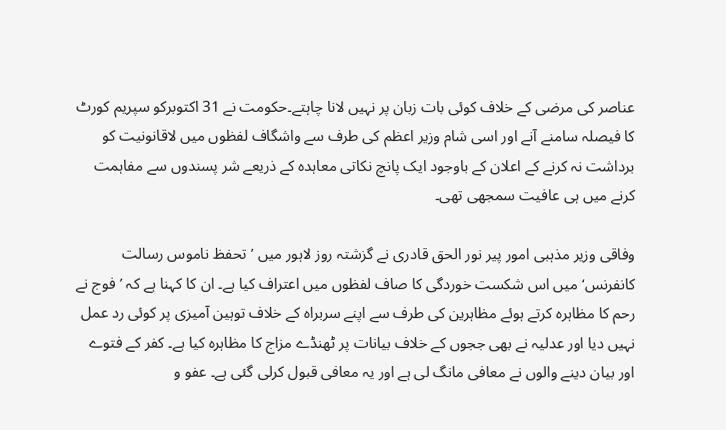عناصر کی مرضی کے خلاف کوئی بات زبان پر نہیں لانا چاہتے۔حکومت نے 31 اکتوبرکو سپریم کورٹ کا فیصلہ سامنے آنے اور اسی شام وزیر اعظم کی طرف سے واشگاف لفظوں میں لاقانونیت کو برداشت نہ کرنے کے اعلان کے باوجود ایک پانچ نکاتی معاہدہ کے ذریعے شر پسندوں سے مفاہمت کرنے میں ہی عافیت سمجھی تھی۔

وفاقی وزیر مذہبی امور پیر نور الحق قادری نے گزشتہ روز لاہور میں ’تحفظ ناموس رسالت کانفرنس‘ میں اس شکست خوردگی کا صاف لفظوں میں اعتراف کیا ہے۔ ان کا کہنا ہے کہ ’فوج نے رحم کا مظاہرہ کرتے ہوئے مظاہرین کی طرف سے اپنے سربراہ کے خلاف توہین آمیزی پر کوئی رد عمل نہیں دیا اور عدلیہ نے بھی ججوں کے خلاف بیانات پر ٹھنڈے مزاج کا مظاہرہ کیا ہے۔ کفر کے فتوے اور بیان دینے والوں نے معافی مانگ لی ہے اور یہ معافی قبول کرلی گئی ہے۔ عفو و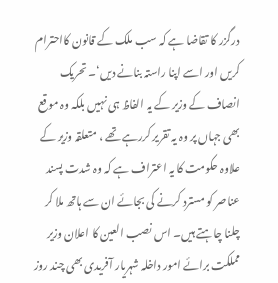درگزر کا تقاضا ہے کہ سب ملک کے قانون کااحترام کریں اور اسے اپنا راستہ بنانے دیں‘۔ تحریک انصاف کے وزیر کے یہ الفاظ ہی نہیں بلکہ وہ موقع بھی جہاں پر وہ یہ تقریر کررہے تھے ، متعلقہ وزیر کے علاوہ حکومت کا یہ اعتراف ہے کہ وہ شدت پسند عناصر کو مسترد کرنے کی بجائے ان سے ہاتھ ملا کر چلنا چاہتے ہیں۔ اس نصب العین کا اعلان وزیر مملکت برائے امور داخلہ شہریار آفریدی بھی چند روز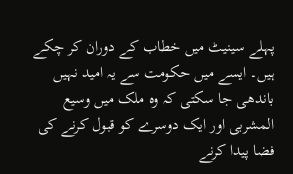پہلے سینیٹ میں خطاب کے دوران کر چکے ہیں۔ ایسے میں حکومت سے یہ امید نہیں باندھی جا سکتی کہ وہ ملک میں وسیع المشربی اور ایک دوسرے کو قبول کرنے کی فضا پیدا کرنے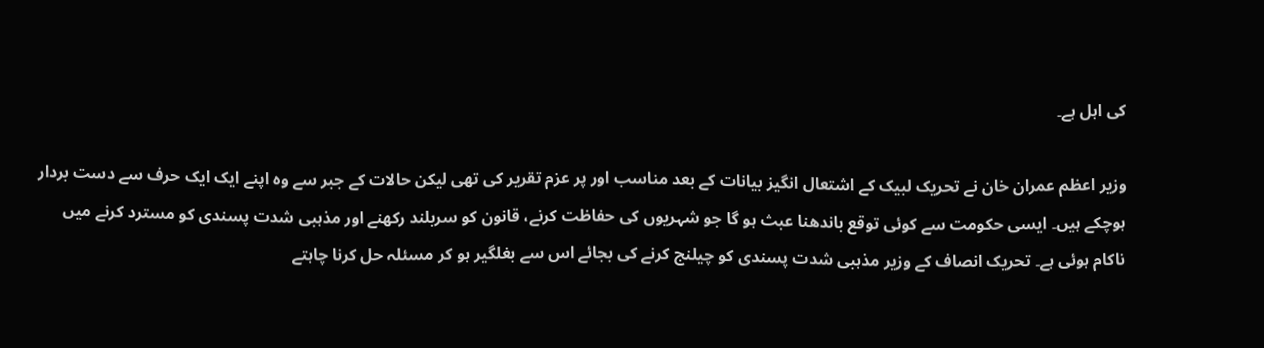کی اہل ہے۔

وزیر اعظم عمران خان نے تحریک لبیک کے اشتعال انگیز بیانات کے بعد مناسب اور پر عزم تقریر کی تھی لیکن حالات کے جبر سے وہ اپنے ایک ایک حرف سے دست بردار ہوچکے ہیں۔ ایسی حکومت سے کوئی توقع باندھنا عبث ہو گا جو شہریوں کی حفاظت کرنے، قانون کو سربلند رکھنے اور مذہبی شدت پسندی کو مسترد کرنے میں ناکام ہوئی ہے۔ تحریک انصاف کے وزیر مذہبی شدت پسندی کو چیلنج کرنے کی بجائے اس سے بغلگیر ہو کر مسئلہ حل کرنا چاہتے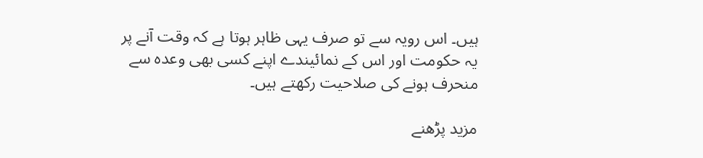ہیں۔ اس رویہ سے تو صرف یہی ظاہر ہوتا ہے کہ وقت آنے پر یہ حکومت اور اس کے نمائیندے اپنے کسی بھی وعدہ سے منحرف ہونے کی صلاحیت رکھتے ہیں۔

مزید پڑھنے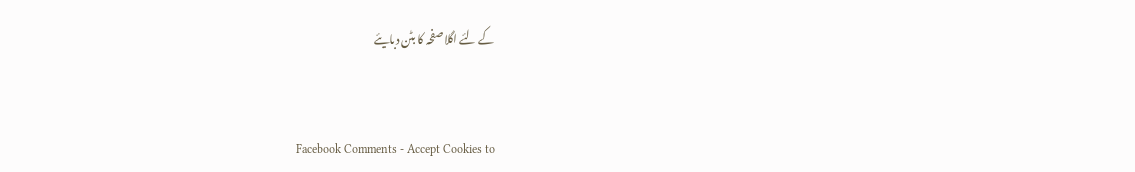کے لئے اگلا صفحہ کا بٹن دبایئے


Facebook Comments - Accept Cookies to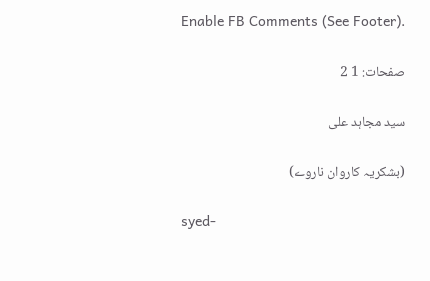Enable FB Comments (See Footer).

صفحات: 1 2

سید مجاہد علی

(بشکریہ کاروان ناروے)

syed-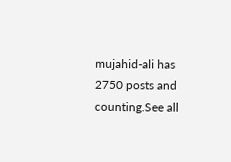mujahid-ali has 2750 posts and counting.See all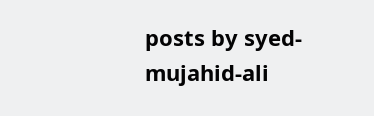posts by syed-mujahid-ali